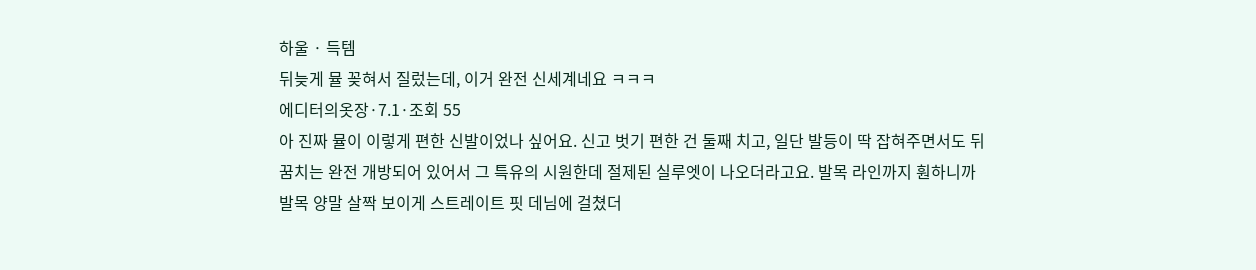하울 · 득템
뒤늦게 뮬 꽂혀서 질렀는데, 이거 완전 신세계네요 ㅋㅋㅋ
에디터의옷장·7.1·조회 55
아 진짜 뮬이 이렇게 편한 신발이었나 싶어요. 신고 벗기 편한 건 둘째 치고, 일단 발등이 딱 잡혀주면서도 뒤꿈치는 완전 개방되어 있어서 그 특유의 시원한데 절제된 실루엣이 나오더라고요. 발목 라인까지 훤하니까 발목 양말 살짝 보이게 스트레이트 핏 데님에 걸쳤더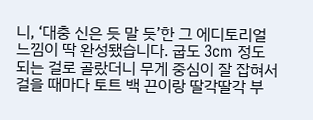니, ‘대충 신은 듯 말 듯’한 그 에디토리얼 느낌이 딱 완성됐습니다. 굽도 3cm 정도 되는 걸로 골랐더니 무게 중심이 잘 잡혀서 걸을 때마다 토트 백 끈이랑 딸각딸각 부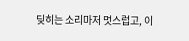딪히는 소리마저 멋스럽고, 이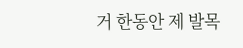거 한동안 제 발목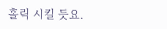홀릭 시킬 듯요.